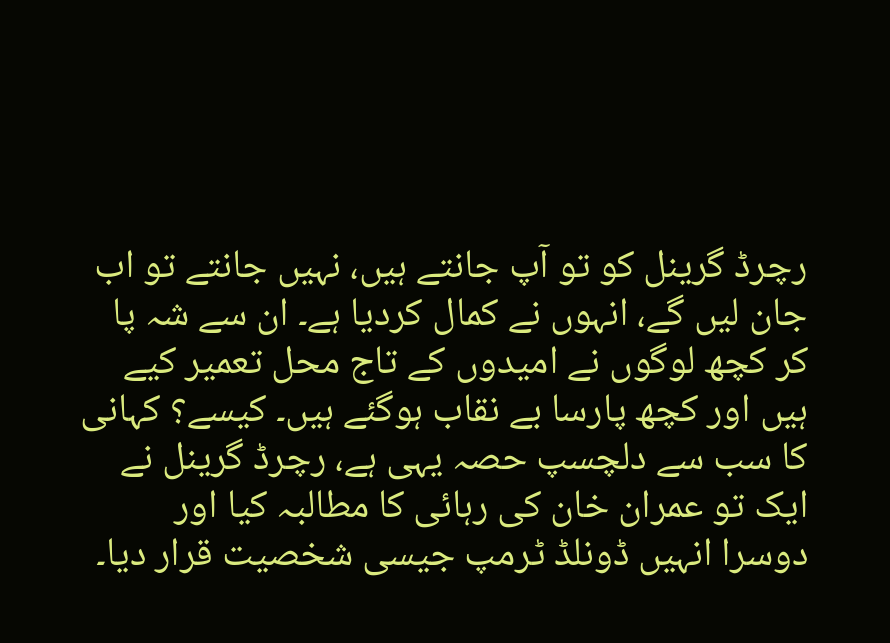رچرڈ گرینل کو تو آپ جانتے ہیں، نہیں جانتے تو اب جان لیں گے، انہوں نے کمال کردیا ہے۔ ان سے شہ پا کر کچھ لوگوں نے امیدوں کے تاج محل تعمیر کیے ہیں اور کچھ پارسا بے نقاب ہوگئے ہیں۔ کیسے؟ کہانی کا سب سے دلچسپ حصہ یہی ہے، رچرڈ گرینل نے ایک تو عمران خان کی رہائی کا مطالبہ کیا اور دوسرا انہیں ڈونلڈ ٹرمپ جیسی شخصیت قرار دیا۔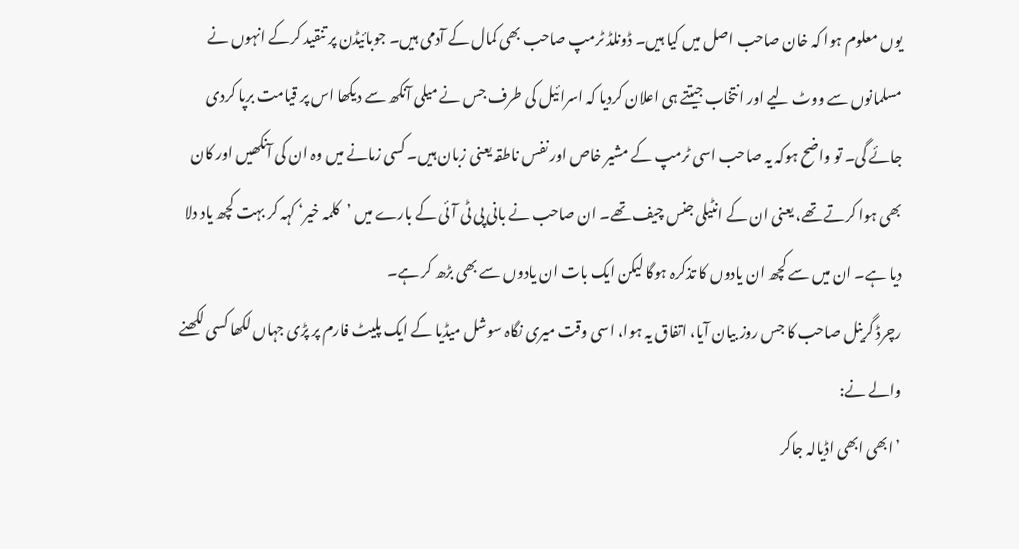یوں معلوم ہوا کہ خان صاحب اصل میں کیا ہیں۔ ڈونلڈ ٹرمپ صاحب بھی کمال کے آدمی ہیں۔ جوبائیڈن پر تنقید کرکے انہوں نے مسلمانوں سے ووٹ لیے اور انتخاب جیتتے ہی اعلان کردیا کہ اسرائیل کی طرف جس نے میلی آنکھ سے دیکھا اس پر قیامت برپا کردی جائے گی۔ تو واضح ہوکہ یہ صاحب اسی ٹرمپ کے مشیر خاص اور نفس ناطقہ یعنی زبان ہیں۔ کسی زمانے میں وہ ان کی آنکھیں اور کان بھی ہوا کرتے تھے، یعنی ان کے انٹیلی جنس چیف تھے۔ ان صاحب نے بانی پی ٹی آئی کے بارے میں ’کلمہ خیر‘ کہہ کر بہت کچھ یاد دلا دیا ہے۔ ان میں سے کچھ ان یادوں کا تذکرہ ہوگا لیکن ایک بات ان یادوں سے بھی بڑھ کر ہے۔
رچرڈ گرینل صاحب کا جس روز بیان آیا، اتفاق یہ ہوا، اسی وقت میری نگاہ سوشل میڈیا کے ایک پلیٹ فارم پر پڑی جہاں لکھا کسی لکھنے والے نے:
’ابھی ابھی اڈیالہ جاکر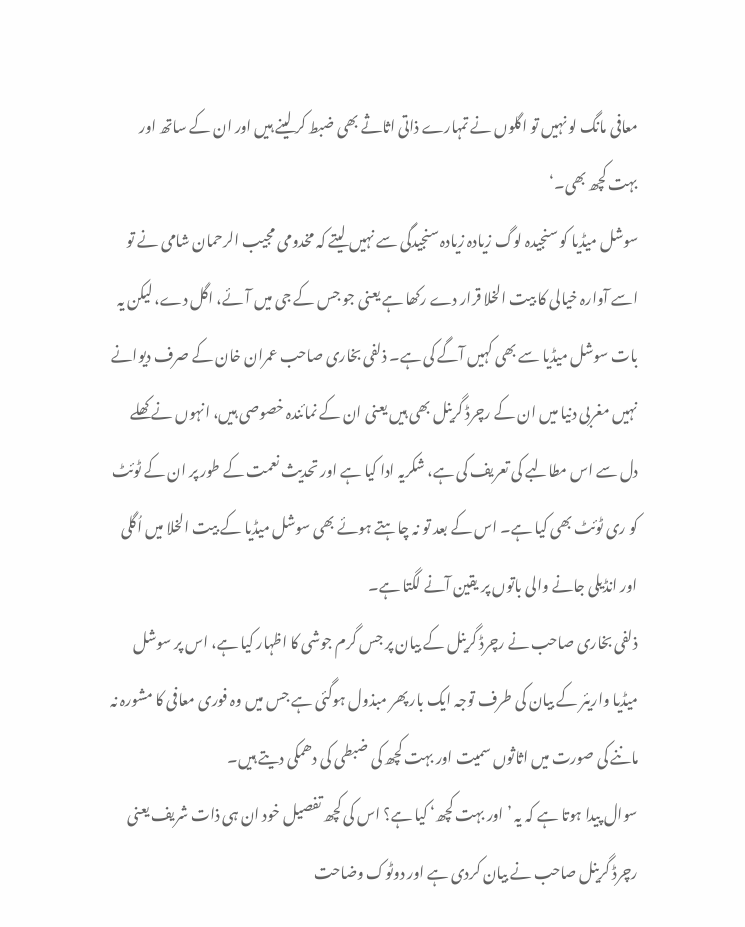معافی مانگ لو نہیں تو اگلوں نے تمہارے ذاتی اثاثے بھی ضبط کر لینے ہیں اور ان کے ساتھ اور بہت کچھ بھی۔‘
سوشل میڈیا کو سنجیدہ لوگ زیادہ زیادہ سنجیدگی سے نہیں لیتے کہ مخدومی مجیب الرحمان شامی نے تو اسے آوارہ خیالی کا بیت الخلا قرار دے رکھا ہے یعنی جو جس کے جی میں آئے، اگل دے، لیکن یہ بات سوشل میڈیا سے بھی کہیں آگے کی ہے۔ ذلفی بخاری صاحب عمران خان کے صرف دیوانے نہیں مغربی دنیا میں ان کے رچرڈ گرینل بھی ہیں یعنی ان کے نمائندہ خصوصی ہیں، انہوں نے کھلے دل سے اس مطالبے کی تعریف کی ہے، شکریہ ادا کیا ہے اور تحدیث نعمت کے طور پر ان کے ٹوئٹ کو ری ٹوئٹ بھی کیا ہے۔ اس کے بعد تو نہ چاہتے ہوئے بھی سوشل میڈیا کے بیت الخلا میں اُگلی اور انڈیلی جانے والی باتوں پر یقین آنے لگتا ہے۔
ذلفی بخاری صاحب نے رچرڈ گرینل کے بیان پر جس گرم جوشی کا اظہار کیا ہے، اس پر سوشل میڈیا واریئر کے بیان کی طرف توجہ ایک بار پھر مبذول ہوگئی ہے جس میں وہ فوری معافی کا مشورہ نہ ماننے کی صورت میں اثاثوں سمیت اور بہت کچھ کی ضبطی کی دھمکی دیتے ہیں۔
سوال پیدا ہوتا ہے کہ یہ ’اور بہت کچھ‘ کیا ہے؟ اس کی کچھ تفصیل خود ان ہی ذات شریف یعنی رچرڈ گرینل صاحب نے بیان کردی ہے اور دوٹوک وضاحت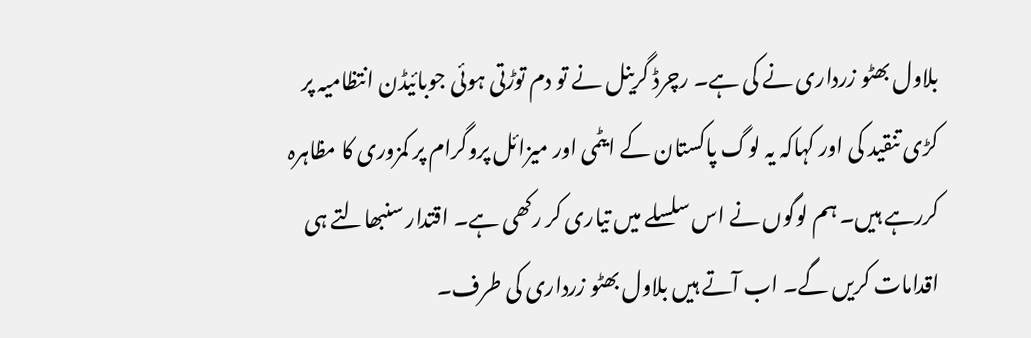بلاول بھٹو زرداری نے کی ہے۔ رچرڈ گرینل نے تو دم توڑتی ہوئی جوبائیڈن انتظامیہ پر کڑی تنقید کی اور کہاکہ یہ لوگ پاکستان کے ایٹمی اور میزائل پروگرام پر کمزوری کا مظاہرہ کررہے ہیں۔ ہم لوگوں نے اس سلسلے میں تیاری کر رکھی ہے۔ اقتدار سنبھالتے ہی اقدامات کریں گے۔ اب آتے ہیں بلاول بھٹو زرداری کی طرف۔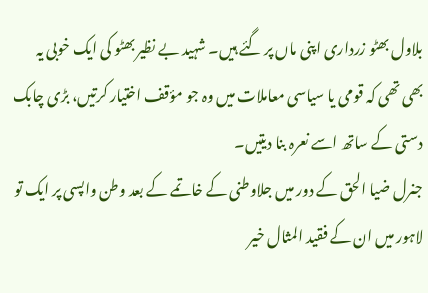بلاول بھٹو زرداری اپنی ماں پر گئے ہیں۔ شہید بے نظیر بھٹو کی ایک خوبی یہ بھی تھی کہ قومی یا سیاسی معاملات میں وہ جو مؤقف اختیار کرتیں، بڑی چابک دستی کے ساتھ اسے نعرہ بنا دیتیں۔
جنرل ضیا الحق کے دور میں جلاوطنی کے خاتمے کے بعد وطن واپسی پر ایک تو لاہور میں ان کے فقید المثال خیر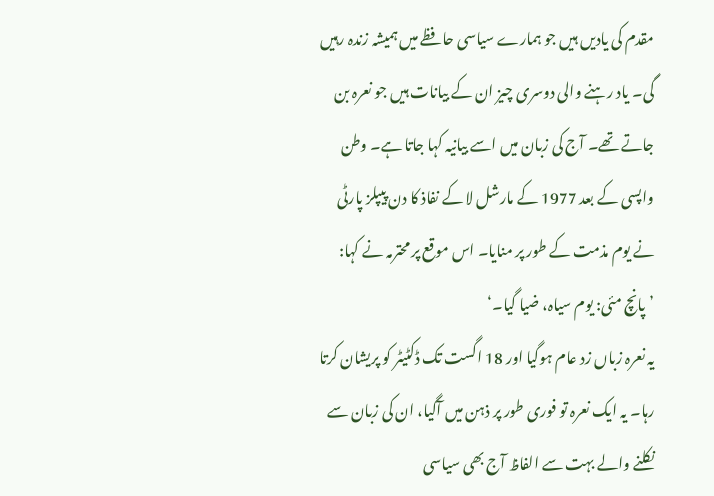مقدم کی یادیں ہیں جو ہمارے سیاسی حافظے میں ہمیشہ زندہ رہیں گی۔ یاد رہنے والی دوسری چیز ان کے بیانات ہیں جو نعرہ بن جاتے تھے۔ آج کی زبان میں اسے بیانیہ کہا جاتا ہے۔ وطن واپسی کے بعد 1977 کے مارشل لا کے نفاذ کا دن پیپلز پارٹی نے یوم مذمت کے طور پر منایا۔ اس موقع پر محترمہ نے کہا:
’پانچ مئی: یوم سیاہ، ضیا گیا۔‘
یہ نعرہ زباں زد عام ہوگیا اور 18 اگست تک ڈکٹیٹر کو پریشان کرتا رہا۔ یہ ایک نعرہ تو فوری طور پر ذہن میں آگیا، ان کی زبان سے نکلنے والے بہت سے الفاظ آج بھی سیاسی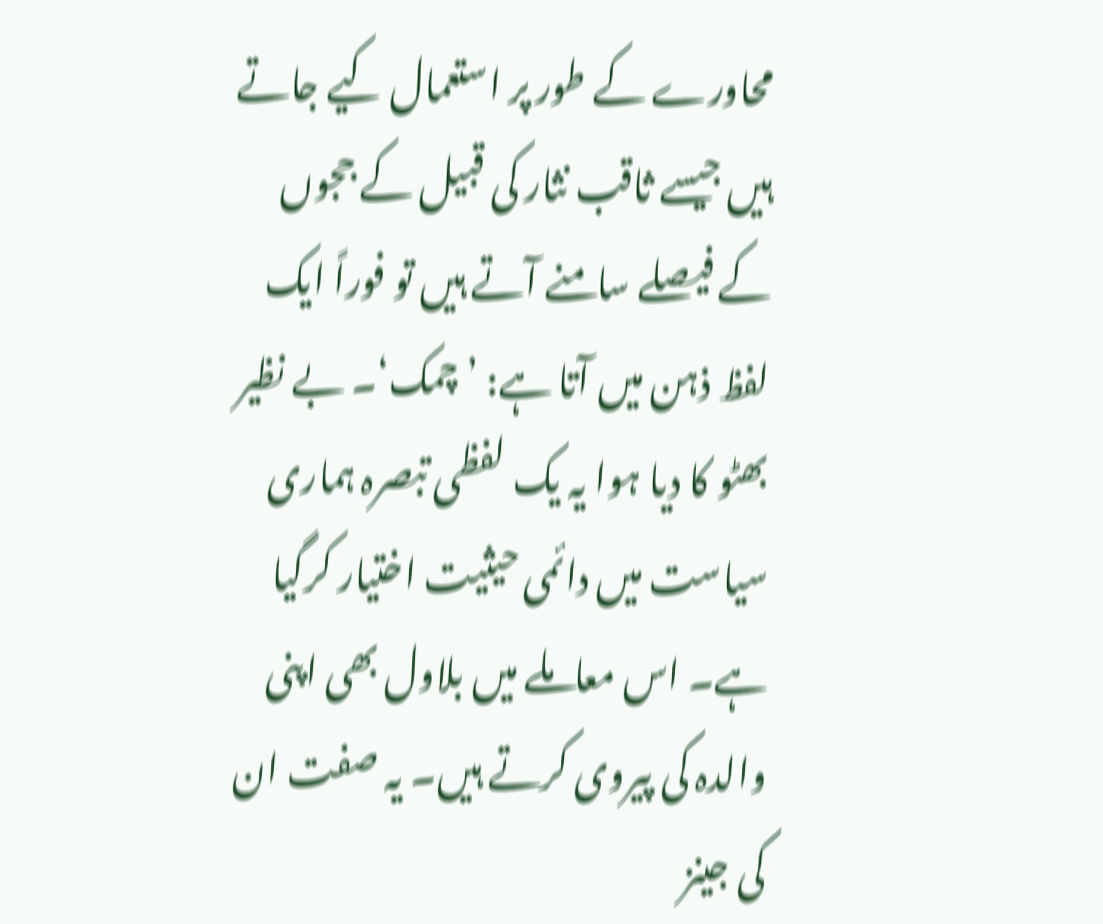محاورے کے طور پر استعمال کیے جاتے ہیں جیسے ثاقب نثار کی قبیل کے ججوں کے فیصلے سامنے آتے ہیں تو فوراً ایک لفظ ذہن میں آتا ہے: ’چمک‘۔ بے نظیر بھٹو کا دیا ہوا یہ یک لفظی تبصرہ ہماری سیاست میں دائمی حیثیت اختیار کرگیا ہے۔ اس معاملے میں بلاول بھی اپنی والدہ کی پیروی کرتے ہیں۔ یہ صفت ان کی جینز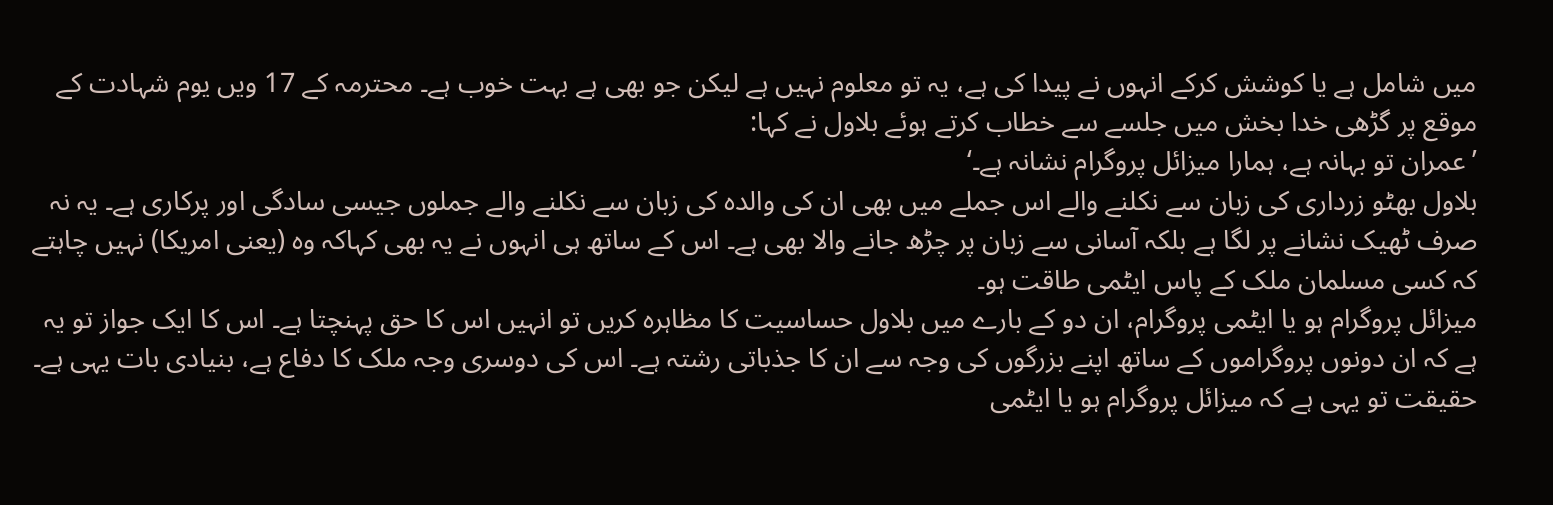میں شامل ہے یا کوشش کرکے انہوں نے پیدا کی ہے، یہ تو معلوم نہیں ہے لیکن جو بھی ہے بہت خوب ہے۔ محترمہ کے 17 ویں یوم شہادت کے موقع پر گڑھی خدا بخش میں جلسے سے خطاب کرتے ہوئے بلاول نے کہا:
’عمران تو بہانہ ہے، ہمارا میزائل پروگرام نشانہ ہے۔‘
بلاول بھٹو زرداری کی زبان سے نکلنے والے اس جملے میں بھی ان کی والدہ کی زبان سے نکلنے والے جملوں جیسی سادگی اور پرکاری ہے۔ یہ نہ صرف ٹھیک نشانے پر لگا ہے بلکہ آسانی سے زبان پر چڑھ جانے والا بھی ہے۔ اس کے ساتھ ہی انہوں نے یہ بھی کہاکہ وہ (یعنی امریکا) نہیں چاہتے کہ کسی مسلمان ملک کے پاس ایٹمی طاقت ہو۔
میزائل پروگرام ہو یا ایٹمی پروگرام، ان دو کے بارے میں بلاول حساسیت کا مظاہرہ کریں تو انہیں اس کا حق پہنچتا ہے۔ اس کا ایک جواز تو یہ ہے کہ ان دونوں پروگراموں کے ساتھ اپنے بزرگوں کی وجہ سے ان کا جذباتی رشتہ ہے۔ اس کی دوسری وجہ ملک کا دفاع ہے، بنیادی بات یہی ہے۔
حقیقت تو یہی ہے کہ میزائل پروگرام ہو یا ایٹمی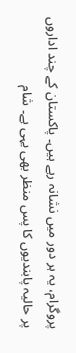پروگرام، یہ ہر دور میں نشانہ رہے ہیں۔ پاکستان کے چند اداروں پر حالیہ پابندیوں کا پس منظر بھی یہی ہے۔ شام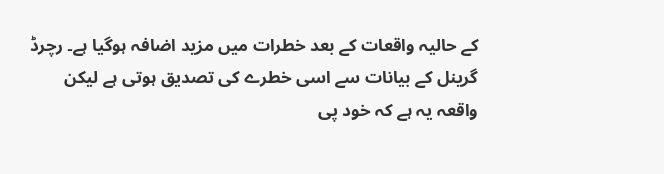کے حالیہ واقعات کے بعد خطرات میں مزید اضافہ ہوگیا ہے۔ رچرڈ گرینل کے بیانات سے اسی خطرے کی تصدیق ہوتی ہے لیکن واقعہ یہ ہے کہ خود پی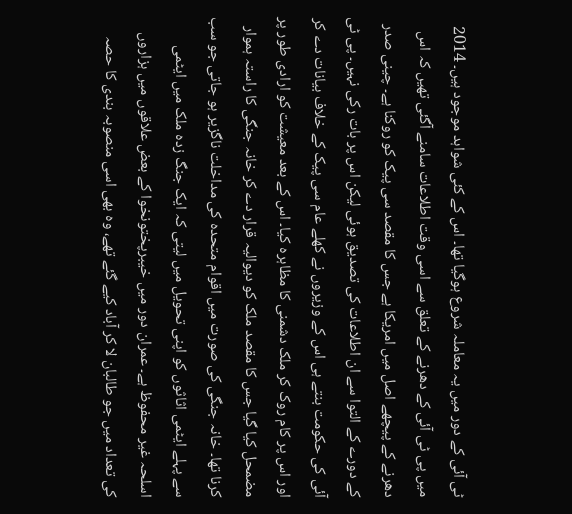ٹی آئی کے دور میں یہ معاملہ شروع ہوگیا تھا۔ اس کے کئی شواہد موجود ہیں۔ 2014 میں پی ٹی آئی کے دھرنے کے تعلق سے اسی وقت اطلاعات سامنے آگئی تھیں کہ اس دھرنے کے پیچھے اصل میں امریکا ہے جس کا مقصد سی پیک کو روکنا ہے۔ چینی صدر کے دورے کے التوا سے ان اطلاعات کی تصدیق ہوئی لیکن اس پر بات رکی نہیں۔ پی ٹی آئی کی حکومت بنتے ہی اس کے وزیروں نے کھلے عام سی پیک کے خلاف بیانات دے کر اور اس پر کام روک کر ملک دشمنی کا مظاہرہ کیا۔ اس کے بعد معیشت کو ارادی طور پر مضمحل کیا گیا جس کا مقصد ملک کو دیوالیہ قرار دے کر خانہ جنگی کا راستہ ہموار کرنا تھا۔ خانہ جنگی کی صورت میں اقوام متحدہ کی مداخلت ناگزیر ہو جاتی جو سب سے پہلے ایٹمی اثاثوں کو اپنی تحویل میں لیتی کہ ایک جنگ زدہ ملک میں ایٹمی اسلحہ غیر محفوظ ہے۔ عمران دور میں خیبرپختونخوا کے بعض علاقوں میں ہزاروں کی تعداد میں جو طالبان لا کر آباد کیے گئے تھے، وہ بھی اسی منصوبہ بندی کا حصہ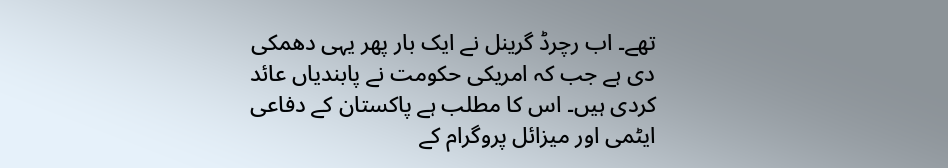تھے۔ اب رچرڈ گرینل نے ایک بار پھر یہی دھمکی دی ہے جب کہ امریکی حکومت نے پابندیاں عائد کردی ہیں۔ اس کا مطلب ہے پاکستان کے دفاعی ایٹمی اور میزائل پروگرام کے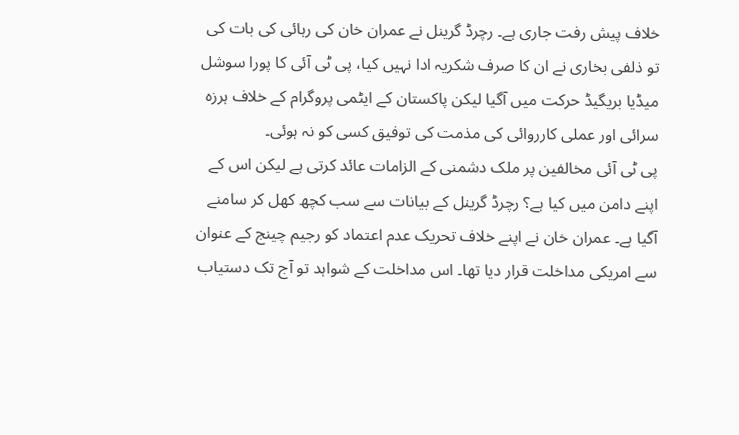خلاف پیش رفت جاری ہے۔ رچرڈ گرینل نے عمران خان کی رہائی کی بات کی تو ذلفی بخاری نے ان کا صرف شکریہ ادا نہیں کیا، پی ٹی آئی کا پورا سوشل میڈیا بریگیڈ حرکت میں آگیا لیکن پاکستان کے ایٹمی پروگرام کے خلاف ہرزہ سرائی اور عملی کارروائی کی مذمت کی توفیق کسی کو نہ ہوئی۔
پی ٹی آئی مخالفین پر ملک دشمنی کے الزامات عائد کرتی ہے لیکن اس کے اپنے دامن میں کیا ہے؟ رچرڈ گرینل کے بیانات سے سب کچھ کھل کر سامنے آگیا ہے۔ عمران خان نے اپنے خلاف تحریک عدم اعتماد کو رجیم چینج کے عنوان سے امریکی مداخلت قرار دیا تھا۔ اس مداخلت کے شواہد تو آج تک دستیاب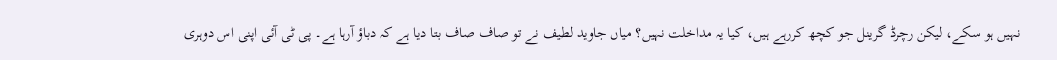نہیں ہو سکے، لیکن رچرڈ گرینل جو کچھ کررہے ہیں، کیا یہ مداخلت نہیں؟ میاں جاوید لطیف نے تو صاف صاف بتا دیا ہے کہ دباؤ آرہا ہے۔ پی ٹی آئی اپنی اس دوہری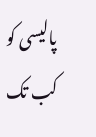پالیسی کو کب تک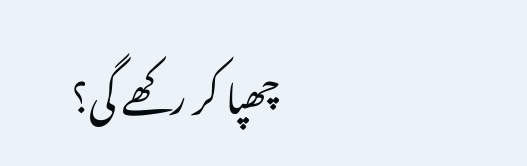چھپا کر رکھے گی؟